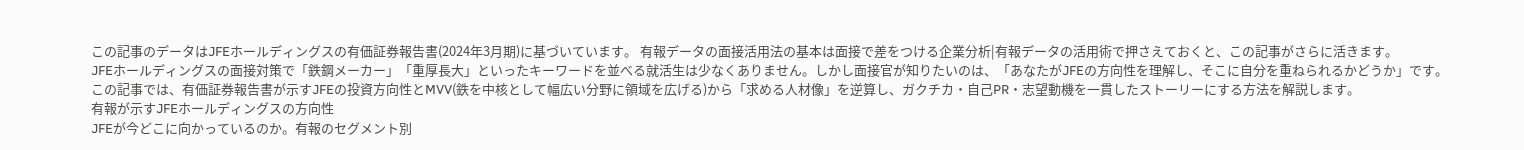この記事のデータはJFEホールディングスの有価証券報告書(2024年3月期)に基づいています。 有報データの面接活用法の基本は面接で差をつける企業分析|有報データの活用術で押さえておくと、この記事がさらに活きます。
JFEホールディングスの面接対策で「鉄鋼メーカー」「重厚長大」といったキーワードを並べる就活生は少なくありません。しかし面接官が知りたいのは、「あなたがJFEの方向性を理解し、そこに自分を重ねられるかどうか」です。
この記事では、有価証券報告書が示すJFEの投資方向性とMVV(鉄を中核として幅広い分野に領域を広げる)から「求める人材像」を逆算し、ガクチカ・自己PR・志望動機を一貫したストーリーにする方法を解説します。
有報が示すJFEホールディングスの方向性
JFEが今どこに向かっているのか。有報のセグメント別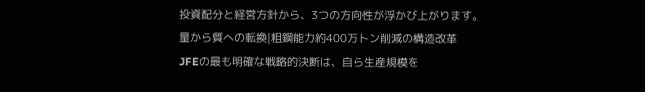投資配分と経営方針から、3つの方向性が浮かび上がります。
量から質への転換|粗鋼能力約400万トン削減の構造改革
JFEの最も明確な戦略的決断は、自ら生産規模を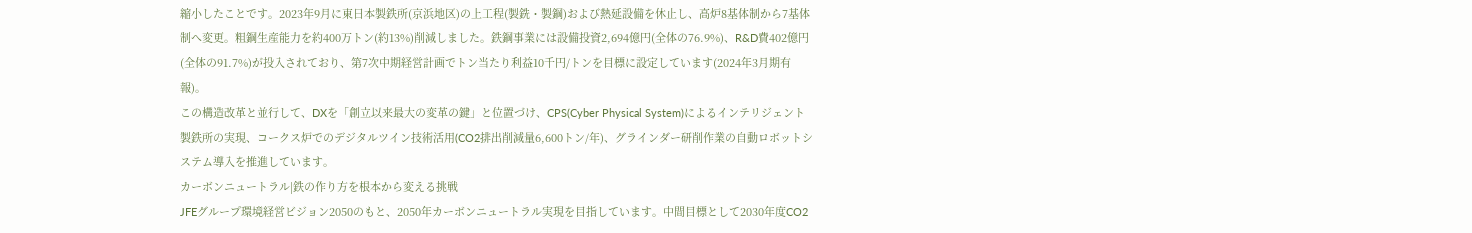縮小したことです。2023年9月に東日本製鉄所(京浜地区)の上工程(製銑・製鋼)および熱延設備を休止し、高炉8基体制から7基体制へ変更。粗鋼生産能力を約400万トン(約13%)削減しました。鉄鋼事業には設備投資2,694億円(全体の76.9%)、R&D費402億円(全体の91.7%)が投入されており、第7次中期経営計画でトン当たり利益10千円/トンを目標に設定しています(2024年3月期有報)。
この構造改革と並行して、DXを「創立以来最大の変革の鍵」と位置づけ、CPS(Cyber Physical System)によるインテリジェント製鉄所の実現、コークス炉でのデジタルツイン技術活用(CO2排出削減量6,600トン/年)、グラインダー研削作業の自動ロボットシステム導入を推進しています。
カーボンニュートラル|鉄の作り方を根本から変える挑戦
JFEグループ環境経営ビジョン2050のもと、2050年カーボンニュートラル実現を目指しています。中間目標として2030年度CO2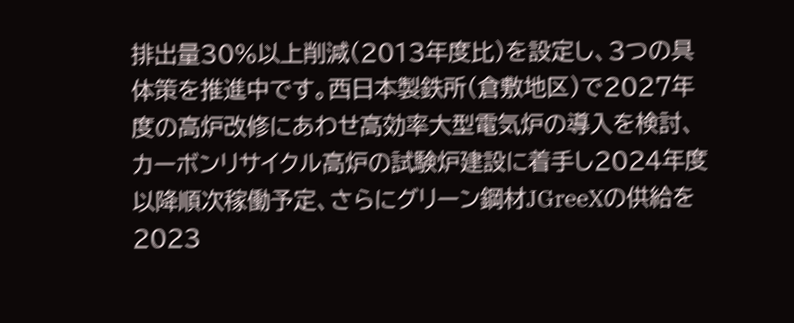排出量30%以上削減(2013年度比)を設定し、3つの具体策を推進中です。西日本製鉄所(倉敷地区)で2027年度の高炉改修にあわせ高効率大型電気炉の導入を検討、カーボンリサイクル高炉の試験炉建設に着手し2024年度以降順次稼働予定、さらにグリーン鋼材JGreeXの供給を2023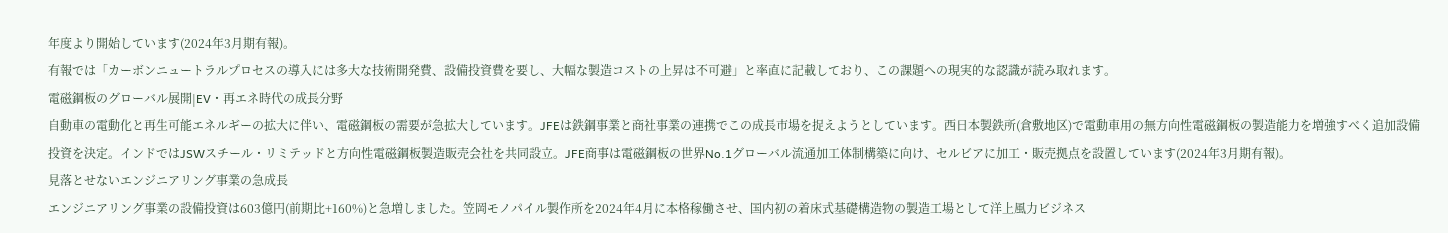年度より開始しています(2024年3月期有報)。
有報では「カーボンニュートラルプロセスの導入には多大な技術開発費、設備投資費を要し、大幅な製造コストの上昇は不可避」と率直に記載しており、この課題への現実的な認識が読み取れます。
電磁鋼板のグローバル展開|EV・再エネ時代の成長分野
自動車の電動化と再生可能エネルギーの拡大に伴い、電磁鋼板の需要が急拡大しています。JFEは鉄鋼事業と商社事業の連携でこの成長市場を捉えようとしています。西日本製鉄所(倉敷地区)で電動車用の無方向性電磁鋼板の製造能力を増強すべく追加設備投資を決定。インドではJSWスチール・リミテッドと方向性電磁鋼板製造販売会社を共同設立。JFE商事は電磁鋼板の世界No.1グローバル流通加工体制構築に向け、セルビアに加工・販売拠点を設置しています(2024年3月期有報)。
見落とせないエンジニアリング事業の急成長
エンジニアリング事業の設備投資は603億円(前期比+160%)と急増しました。笠岡モノパイル製作所を2024年4月に本格稼働させ、国内初の着床式基礎構造物の製造工場として洋上風力ビジネス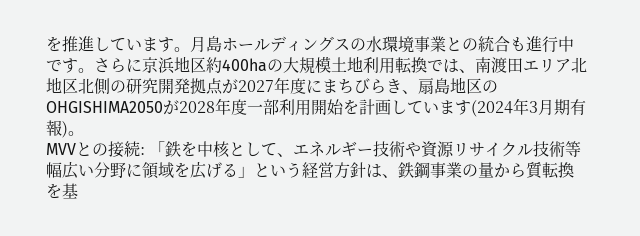を推進しています。月島ホールディングスの水環境事業との統合も進行中です。さらに京浜地区約400haの大規模土地利用転換では、南渡田エリア北地区北側の研究開発拠点が2027年度にまちびらき、扇島地区のOHGISHIMA2050が2028年度一部利用開始を計画しています(2024年3月期有報)。
MVVとの接続: 「鉄を中核として、エネルギー技術や資源リサイクル技術等幅広い分野に領域を広げる」という経営方針は、鉄鋼事業の量から質転換を基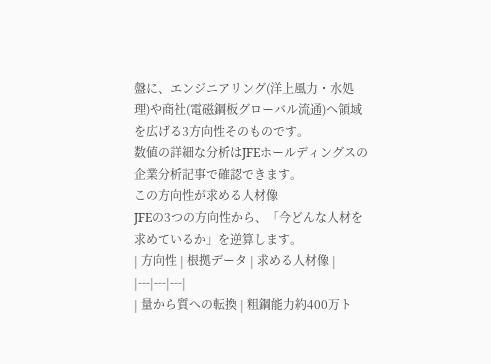盤に、エンジニアリング(洋上風力・水処理)や商社(電磁鋼板グローバル流通)へ領域を広げる3方向性そのものです。
数値の詳細な分析はJFEホールディングスの企業分析記事で確認できます。
この方向性が求める人材像
JFEの3つの方向性から、「今どんな人材を求めているか」を逆算します。
| 方向性 | 根拠データ | 求める人材像 |
|---|---|---|
| 量から質への転換 | 粗鋼能力約400万ト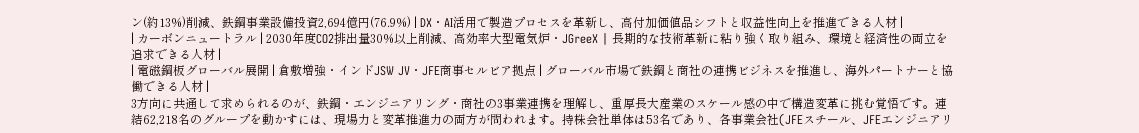ン(約13%)削減、鉄鋼事業設備投資2,694億円(76.9%) | DX・AI活用で製造プロセスを革新し、高付加価値品シフトと収益性向上を推進できる人材 |
| カーボンニュートラル | 2030年度CO2排出量30%以上削減、高効率大型電気炉・JGreeX | 長期的な技術革新に粘り強く取り組み、環境と経済性の両立を追求できる人材 |
| 電磁鋼板グローバル展開 | 倉敷増強・インドJSW JV・JFE商事セルビア拠点 | グローバル市場で鉄鋼と商社の連携ビジネスを推進し、海外パートナーと協働できる人材 |
3方向に共通して求められるのが、鉄鋼・エンジニアリング・商社の3事業連携を理解し、重厚長大産業のスケール感の中で構造変革に挑む覚悟です。連結62,218名のグループを動かすには、現場力と変革推進力の両方が問われます。持株会社単体は53名であり、各事業会社(JFEスチール、JFEエンジニアリ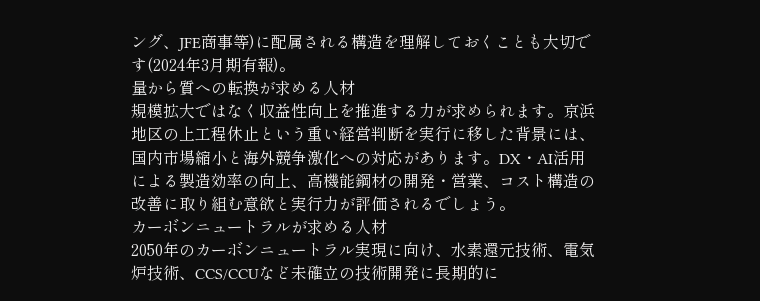ング、JFE商事等)に配属される構造を理解しておくことも大切です(2024年3月期有報)。
量から質への転換が求める人材
規模拡大ではなく収益性向上を推進する力が求められます。京浜地区の上工程休止という重い経営判断を実行に移した背景には、国内市場縮小と海外競争激化への対応があります。DX・AI活用による製造効率の向上、高機能鋼材の開発・営業、コスト構造の改善に取り組む意欲と実行力が評価されるでしょう。
カーボンニュートラルが求める人材
2050年のカーボンニュートラル実現に向け、水素還元技術、電気炉技術、CCS/CCUなど未確立の技術開発に長期的に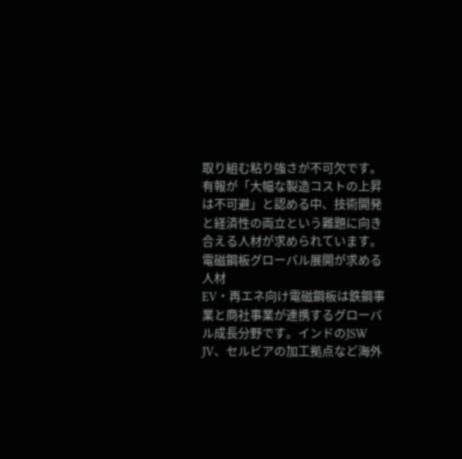取り組む粘り強さが不可欠です。有報が「大幅な製造コストの上昇は不可避」と認める中、技術開発と経済性の両立という難題に向き合える人材が求められています。
電磁鋼板グローバル展開が求める人材
EV・再エネ向け電磁鋼板は鉄鋼事業と商社事業が連携するグローバル成長分野です。インドのJSW JV、セルビアの加工拠点など海外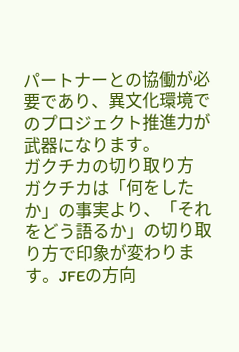パートナーとの協働が必要であり、異文化環境でのプロジェクト推進力が武器になります。
ガクチカの切り取り方
ガクチカは「何をしたか」の事実より、「それをどう語るか」の切り取り方で印象が変わります。JFEの方向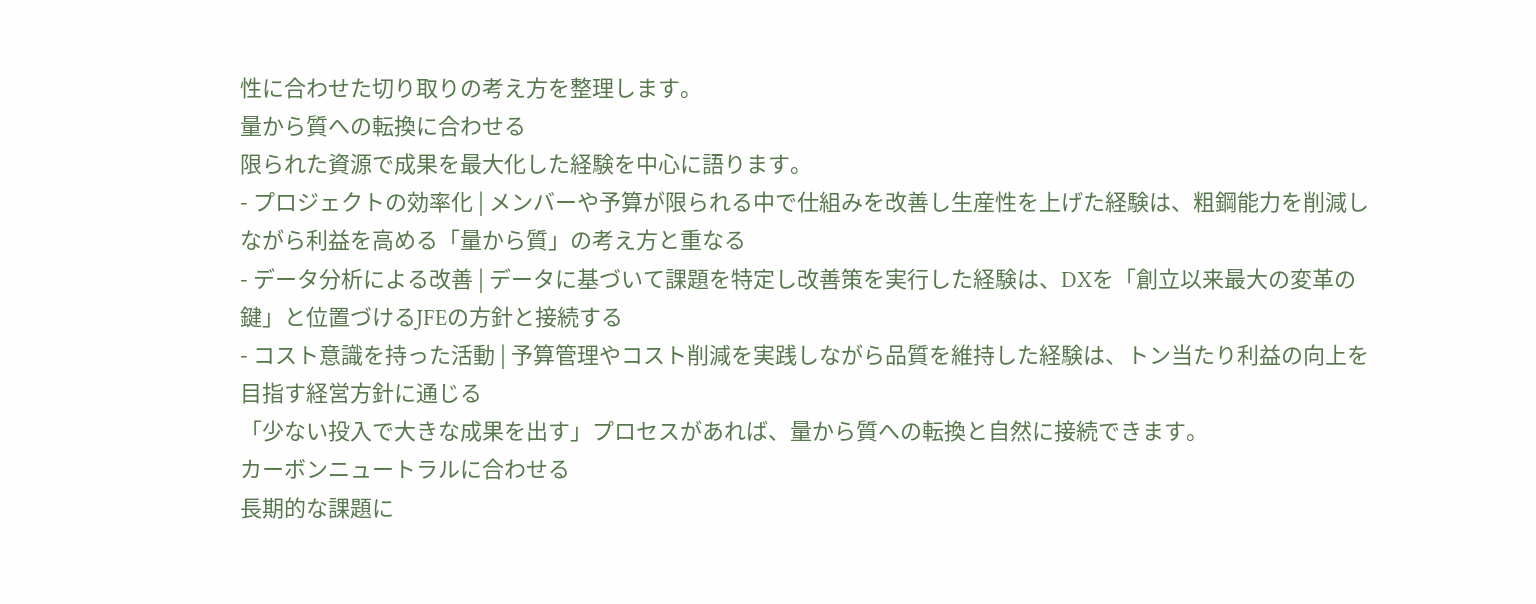性に合わせた切り取りの考え方を整理します。
量から質への転換に合わせる
限られた資源で成果を最大化した経験を中心に語ります。
- プロジェクトの効率化 | メンバーや予算が限られる中で仕組みを改善し生産性を上げた経験は、粗鋼能力を削減しながら利益を高める「量から質」の考え方と重なる
- データ分析による改善 | データに基づいて課題を特定し改善策を実行した経験は、DXを「創立以来最大の変革の鍵」と位置づけるJFEの方針と接続する
- コスト意識を持った活動 | 予算管理やコスト削減を実践しながら品質を維持した経験は、トン当たり利益の向上を目指す経営方針に通じる
「少ない投入で大きな成果を出す」プロセスがあれば、量から質への転換と自然に接続できます。
カーボンニュートラルに合わせる
長期的な課題に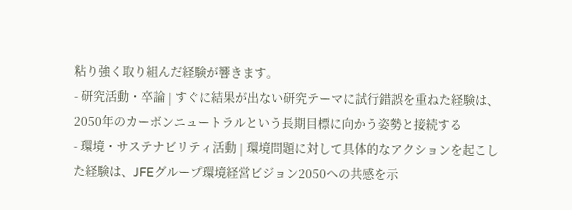粘り強く取り組んだ経験が響きます。
- 研究活動・卒論 | すぐに結果が出ない研究テーマに試行錯誤を重ねた経験は、2050年のカーボンニュートラルという長期目標に向かう姿勢と接続する
- 環境・サステナビリティ活動 | 環境問題に対して具体的なアクションを起こした経験は、JFEグループ環境経営ビジョン2050への共感を示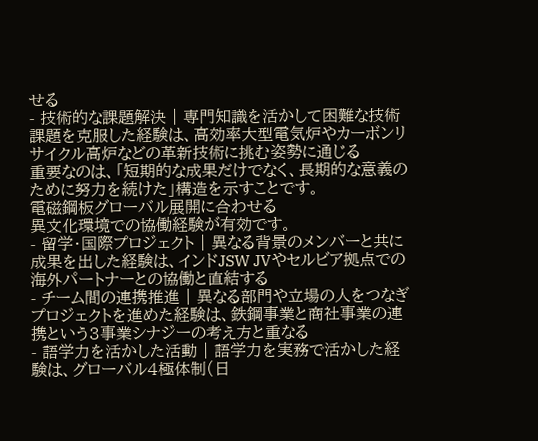せる
- 技術的な課題解決 | 専門知識を活かして困難な技術課題を克服した経験は、高効率大型電気炉やカーボンリサイクル高炉などの革新技術に挑む姿勢に通じる
重要なのは、「短期的な成果だけでなく、長期的な意義のために努力を続けた」構造を示すことです。
電磁鋼板グローバル展開に合わせる
異文化環境での協働経験が有効です。
- 留学・国際プロジェクト | 異なる背景のメンバーと共に成果を出した経験は、インドJSW JVやセルビア拠点での海外パートナーとの協働と直結する
- チーム間の連携推進 | 異なる部門や立場の人をつなぎプロジェクトを進めた経験は、鉄鋼事業と商社事業の連携という3事業シナジーの考え方と重なる
- 語学力を活かした活動 | 語学力を実務で活かした経験は、グローバル4極体制(日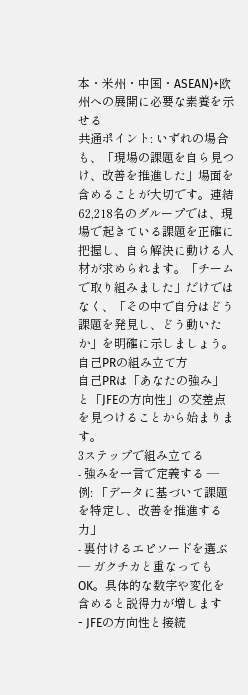本・米州・中国・ASEAN)+欧州への展開に必要な素養を示せる
共通ポイント: いずれの場合も、「現場の課題を自ら見つけ、改善を推進した」場面を含めることが大切です。連結62,218名のグループでは、現場で起きている課題を正確に把握し、自ら解決に動ける人材が求められます。「チームで取り組みました」だけではなく、「その中で自分はどう課題を発見し、どう動いたか」を明確に示しましょう。
自己PRの組み立て方
自己PRは「あなたの強み」と「JFEの方向性」の交差点を見つけることから始まります。
3ステップで組み立てる
- 強みを一言で定義する — 例: 「データに基づいて課題を特定し、改善を推進する力」
- 裏付けるエピソードを選ぶ — ガクチカと重なってもOK。具体的な数字や変化を含めると説得力が増します
- JFEの方向性と接続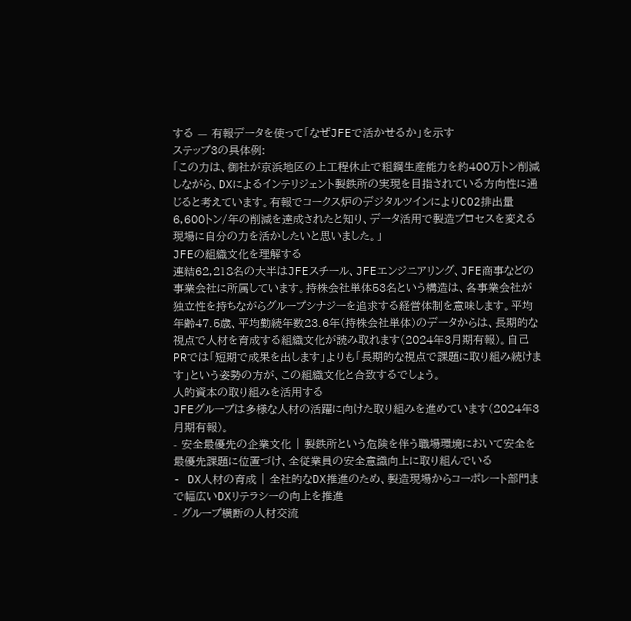する — 有報データを使って「なぜJFEで活かせるか」を示す
ステップ3の具体例:
「この力は、御社が京浜地区の上工程休止で粗鋼生産能力を約400万トン削減しながら、DXによるインテリジェント製鉄所の実現を目指されている方向性に通じると考えています。有報でコークス炉のデジタルツインによりCO2排出量6,600トン/年の削減を達成されたと知り、データ活用で製造プロセスを変える現場に自分の力を活かしたいと思いました。」
JFEの組織文化を理解する
連結62,218名の大半はJFEスチール、JFEエンジニアリング、JFE商事などの事業会社に所属しています。持株会社単体53名という構造は、各事業会社が独立性を持ちながらグループシナジーを追求する経営体制を意味します。平均年齢47.5歳、平均勤続年数23.6年(持株会社単体)のデータからは、長期的な視点で人材を育成する組織文化が読み取れます(2024年3月期有報)。自己PRでは「短期で成果を出します」よりも「長期的な視点で課題に取り組み続けます」という姿勢の方が、この組織文化と合致するでしょう。
人的資本の取り組みを活用する
JFEグループは多様な人材の活躍に向けた取り組みを進めています(2024年3月期有報)。
- 安全最優先の企業文化 | 製鉄所という危険を伴う職場環境において安全を最優先課題に位置づけ、全従業員の安全意識向上に取り組んでいる
- DX人材の育成 | 全社的なDX推進のため、製造現場からコーポレート部門まで幅広いDXリテラシーの向上を推進
- グループ横断の人材交流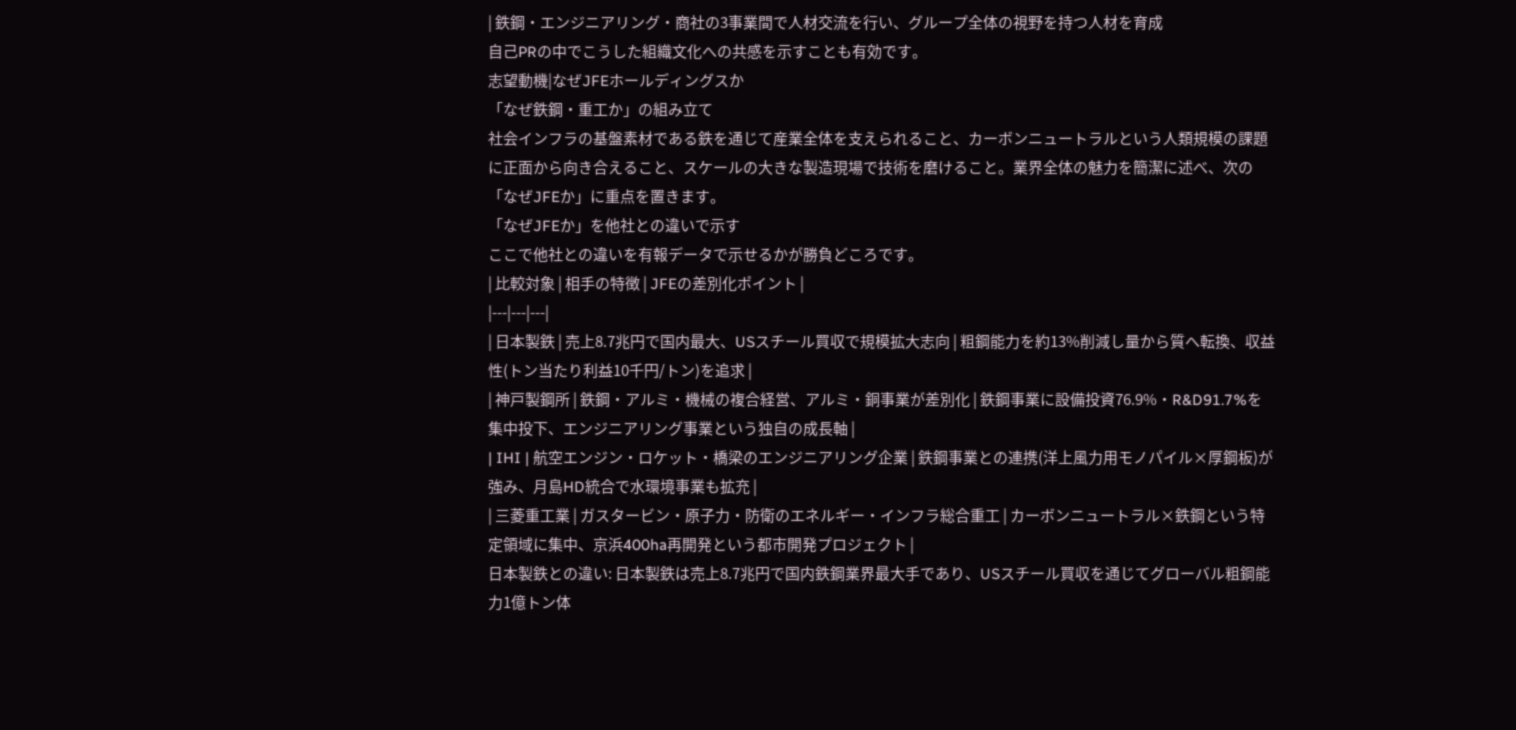| 鉄鋼・エンジニアリング・商社の3事業間で人材交流を行い、グループ全体の視野を持つ人材を育成
自己PRの中でこうした組織文化への共感を示すことも有効です。
志望動機|なぜJFEホールディングスか
「なぜ鉄鋼・重工か」の組み立て
社会インフラの基盤素材である鉄を通じて産業全体を支えられること、カーボンニュートラルという人類規模の課題に正面から向き合えること、スケールの大きな製造現場で技術を磨けること。業界全体の魅力を簡潔に述べ、次の「なぜJFEか」に重点を置きます。
「なぜJFEか」を他社との違いで示す
ここで他社との違いを有報データで示せるかが勝負どころです。
| 比較対象 | 相手の特徴 | JFEの差別化ポイント |
|---|---|---|
| 日本製鉄 | 売上8.7兆円で国内最大、USスチール買収で規模拡大志向 | 粗鋼能力を約13%削減し量から質へ転換、収益性(トン当たり利益10千円/トン)を追求 |
| 神戸製鋼所 | 鉄鋼・アルミ・機械の複合経営、アルミ・銅事業が差別化 | 鉄鋼事業に設備投資76.9%・R&D91.7%を集中投下、エンジニアリング事業という独自の成長軸 |
| IHI | 航空エンジン・ロケット・橋梁のエンジニアリング企業 | 鉄鋼事業との連携(洋上風力用モノパイル×厚鋼板)が強み、月島HD統合で水環境事業も拡充 |
| 三菱重工業 | ガスタービン・原子力・防衛のエネルギー・インフラ総合重工 | カーボンニュートラル×鉄鋼という特定領域に集中、京浜400ha再開発という都市開発プロジェクト |
日本製鉄との違い: 日本製鉄は売上8.7兆円で国内鉄鋼業界最大手であり、USスチール買収を通じてグローバル粗鋼能力1億トン体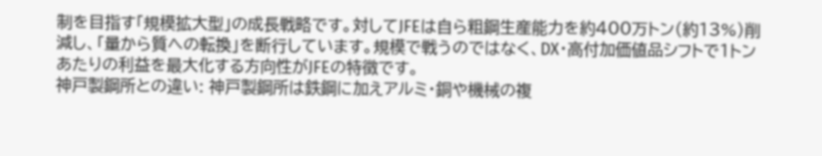制を目指す「規模拡大型」の成長戦略です。対してJFEは自ら粗鋼生産能力を約400万トン(約13%)削減し、「量から質への転換」を断行しています。規模で戦うのではなく、DX・高付加価値品シフトで1トンあたりの利益を最大化する方向性がJFEの特徴です。
神戸製鋼所との違い: 神戸製鋼所は鉄鋼に加えアルミ・銅や機械の複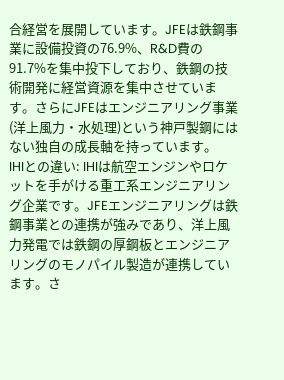合経営を展開しています。JFEは鉄鋼事業に設備投資の76.9%、R&D費の91.7%を集中投下しており、鉄鋼の技術開発に経営資源を集中させています。さらにJFEはエンジニアリング事業(洋上風力・水処理)という神戸製鋼にはない独自の成長軸を持っています。
IHIとの違い: IHIは航空エンジンやロケットを手がける重工系エンジニアリング企業です。JFEエンジニアリングは鉄鋼事業との連携が強みであり、洋上風力発電では鉄鋼の厚鋼板とエンジニアリングのモノパイル製造が連携しています。さ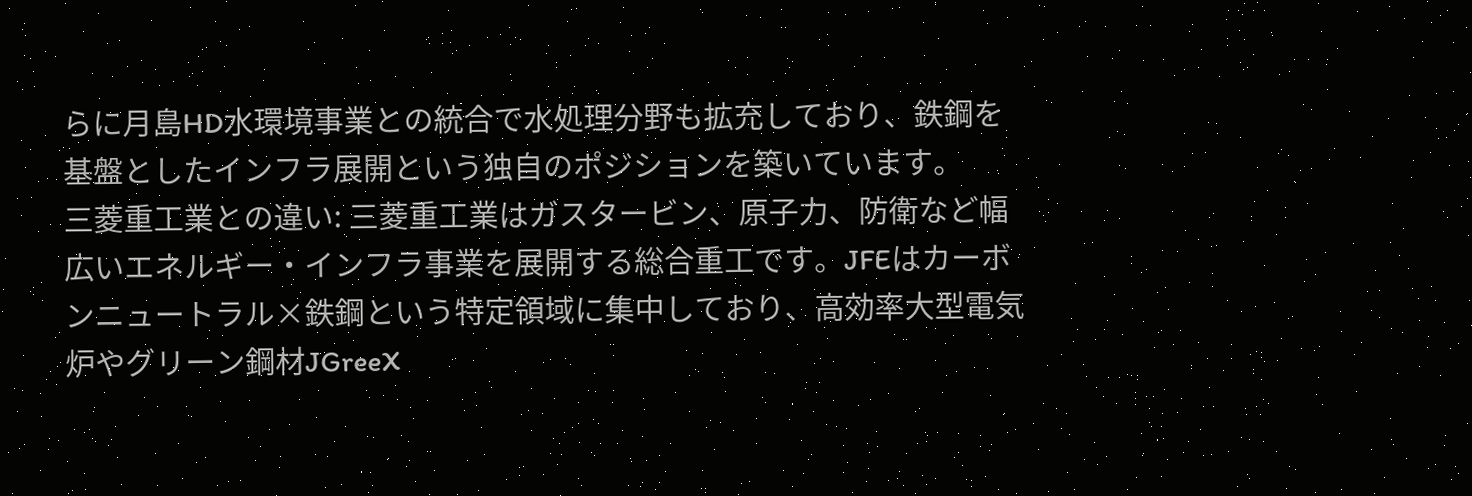らに月島HD水環境事業との統合で水処理分野も拡充しており、鉄鋼を基盤としたインフラ展開という独自のポジションを築いています。
三菱重工業との違い: 三菱重工業はガスタービン、原子力、防衛など幅広いエネルギー・インフラ事業を展開する総合重工です。JFEはカーボンニュートラル×鉄鋼という特定領域に集中しており、高効率大型電気炉やグリーン鋼材JGreeX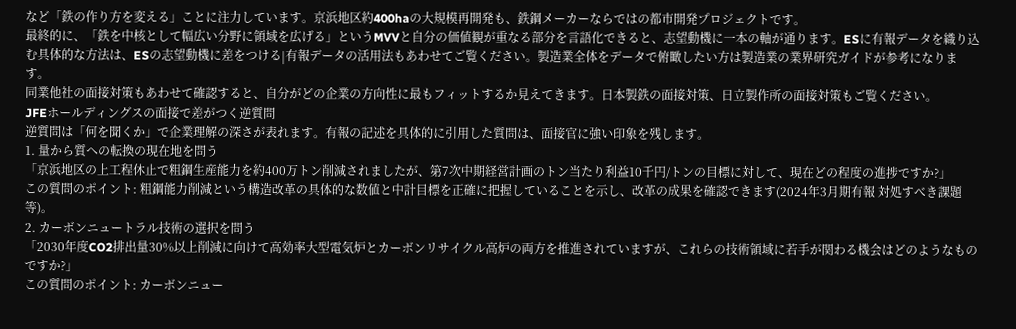など「鉄の作り方を変える」ことに注力しています。京浜地区約400haの大規模再開発も、鉄鋼メーカーならではの都市開発プロジェクトです。
最終的に、「鉄を中核として幅広い分野に領域を広げる」というMVVと自分の価値観が重なる部分を言語化できると、志望動機に一本の軸が通ります。ESに有報データを織り込む具体的な方法は、ESの志望動機に差をつける|有報データの活用法もあわせてご覧ください。製造業全体をデータで俯瞰したい方は製造業の業界研究ガイドが参考になります。
同業他社の面接対策もあわせて確認すると、自分がどの企業の方向性に最もフィットするか見えてきます。日本製鉄の面接対策、日立製作所の面接対策もご覧ください。
JFEホールディングスの面接で差がつく逆質問
逆質問は「何を聞くか」で企業理解の深さが表れます。有報の記述を具体的に引用した質問は、面接官に強い印象を残します。
1. 量から質への転換の現在地を問う
「京浜地区の上工程休止で粗鋼生産能力を約400万トン削減されましたが、第7次中期経営計画のトン当たり利益10千円/トンの目標に対して、現在どの程度の進捗ですか?」
この質問のポイント: 粗鋼能力削減という構造改革の具体的な数値と中計目標を正確に把握していることを示し、改革の成果を確認できます(2024年3月期有報 対処すべき課題等)。
2. カーボンニュートラル技術の選択を問う
「2030年度CO2排出量30%以上削減に向けて高効率大型電気炉とカーボンリサイクル高炉の両方を推進されていますが、これらの技術領域に若手が関わる機会はどのようなものですか?」
この質問のポイント: カーボンニュー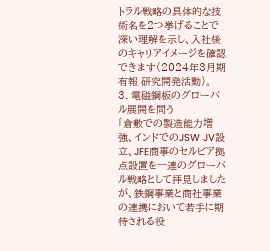トラル戦略の具体的な技術名を2つ挙げることで深い理解を示し、入社後のキャリアイメージを確認できます(2024年3月期有報 研究開発活動)。
3. 電磁鋼板のグローバル展開を問う
「倉敷での製造能力増強、インドでのJSW JV設立、JFE商事のセルビア拠点設置を一連のグローバル戦略として拝見しましたが、鉄鋼事業と商社事業の連携において若手に期待される役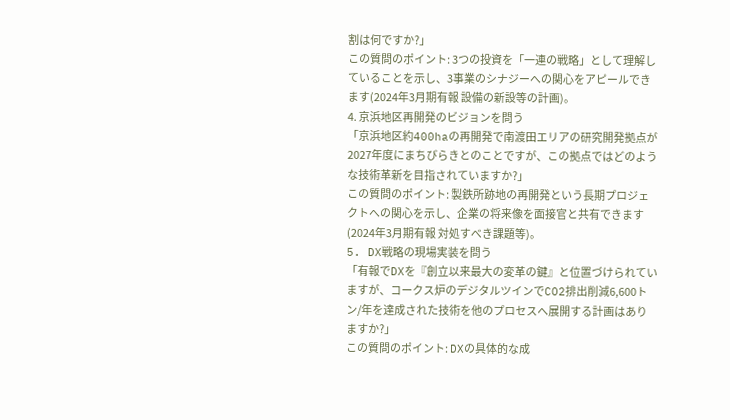割は何ですか?」
この質問のポイント: 3つの投資を「一連の戦略」として理解していることを示し、3事業のシナジーへの関心をアピールできます(2024年3月期有報 設備の新設等の計画)。
4. 京浜地区再開発のビジョンを問う
「京浜地区約400haの再開発で南渡田エリアの研究開発拠点が2027年度にまちびらきとのことですが、この拠点ではどのような技術革新を目指されていますか?」
この質問のポイント: 製鉄所跡地の再開発という長期プロジェクトへの関心を示し、企業の将来像を面接官と共有できます(2024年3月期有報 対処すべき課題等)。
5. DX戦略の現場実装を問う
「有報でDXを『創立以来最大の変革の鍵』と位置づけられていますが、コークス炉のデジタルツインでCO2排出削減6,600トン/年を達成された技術を他のプロセスへ展開する計画はありますか?」
この質問のポイント: DXの具体的な成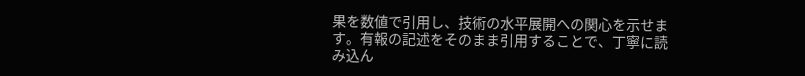果を数値で引用し、技術の水平展開への関心を示せます。有報の記述をそのまま引用することで、丁寧に読み込ん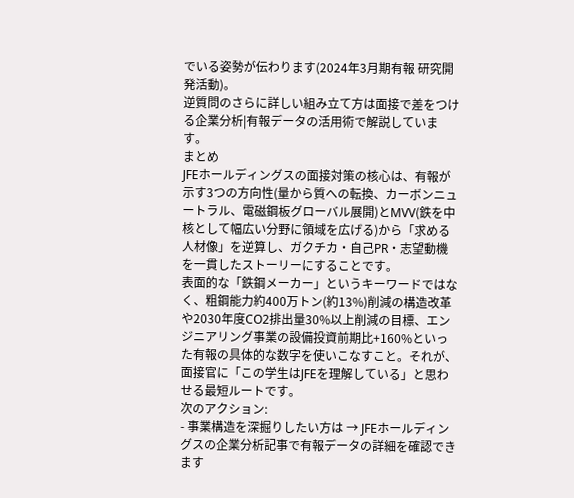でいる姿勢が伝わります(2024年3月期有報 研究開発活動)。
逆質問のさらに詳しい組み立て方は面接で差をつける企業分析|有報データの活用術で解説しています。
まとめ
JFEホールディングスの面接対策の核心は、有報が示す3つの方向性(量から質への転換、カーボンニュートラル、電磁鋼板グローバル展開)とMVV(鉄を中核として幅広い分野に領域を広げる)から「求める人材像」を逆算し、ガクチカ・自己PR・志望動機を一貫したストーリーにすることです。
表面的な「鉄鋼メーカー」というキーワードではなく、粗鋼能力約400万トン(約13%)削減の構造改革や2030年度CO2排出量30%以上削減の目標、エンジニアリング事業の設備投資前期比+160%といった有報の具体的な数字を使いこなすこと。それが、面接官に「この学生はJFEを理解している」と思わせる最短ルートです。
次のアクション:
- 事業構造を深掘りしたい方は → JFEホールディングスの企業分析記事で有報データの詳細を確認できます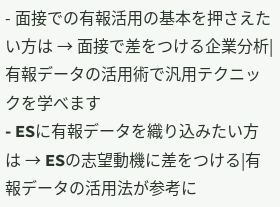- 面接での有報活用の基本を押さえたい方は → 面接で差をつける企業分析|有報データの活用術で汎用テクニックを学べます
- ESに有報データを織り込みたい方は → ESの志望動機に差をつける|有報データの活用法が参考に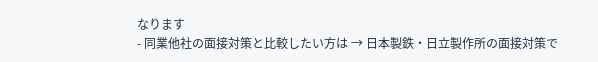なります
- 同業他社の面接対策と比較したい方は → 日本製鉄・日立製作所の面接対策で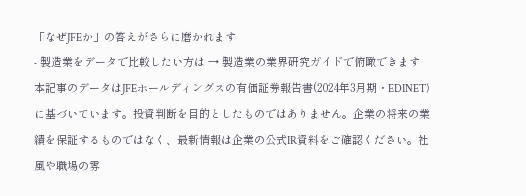「なぜJFEか」の答えがさらに磨かれます
- 製造業をデータで比較したい方は → 製造業の業界研究ガイドで俯瞰できます
本記事のデータはJFEホールディングスの有価証券報告書(2024年3月期・EDINET)に基づいています。投資判断を目的としたものではありません。企業の将来の業績を保証するものではなく、最新情報は企業の公式IR資料をご確認ください。社風や職場の雰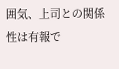囲気、上司との関係性は有報で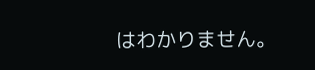はわかりません。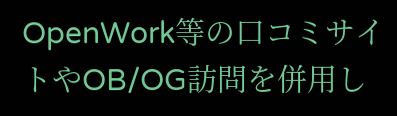OpenWork等の口コミサイトやOB/OG訪問を併用し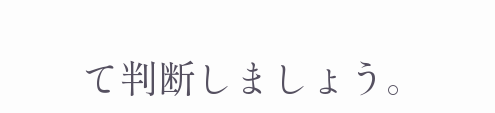て判断しましょう。